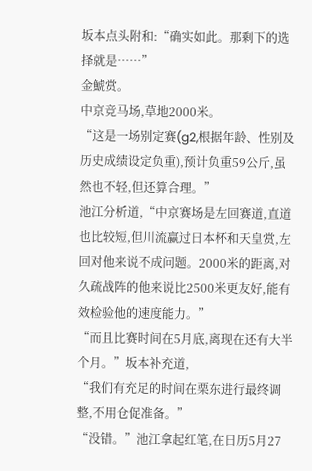坂本点头附和:“确实如此。那剩下的选择就是……”
金鯱赏。
中京竞马场,草地2000米。
“这是一场别定赛(g2,根据年龄、性别及历史成绩设定负重),预计负重59公斤,虽然也不轻,但还算合理。”
池江分析道,“中京赛场是左回赛道,直道也比较短,但川流赢过日本杯和天皇赏,左回对他来说不成问题。2000米的距离,对久疏战阵的他来说比2500米更友好,能有效检验他的速度能力。”
“而且比赛时间在5月底,离现在还有大半个月。”坂本补充道,
“我们有充足的时间在栗东进行最终调整,不用仓促准备。”
“没错。”池江拿起红笔,在日历5月27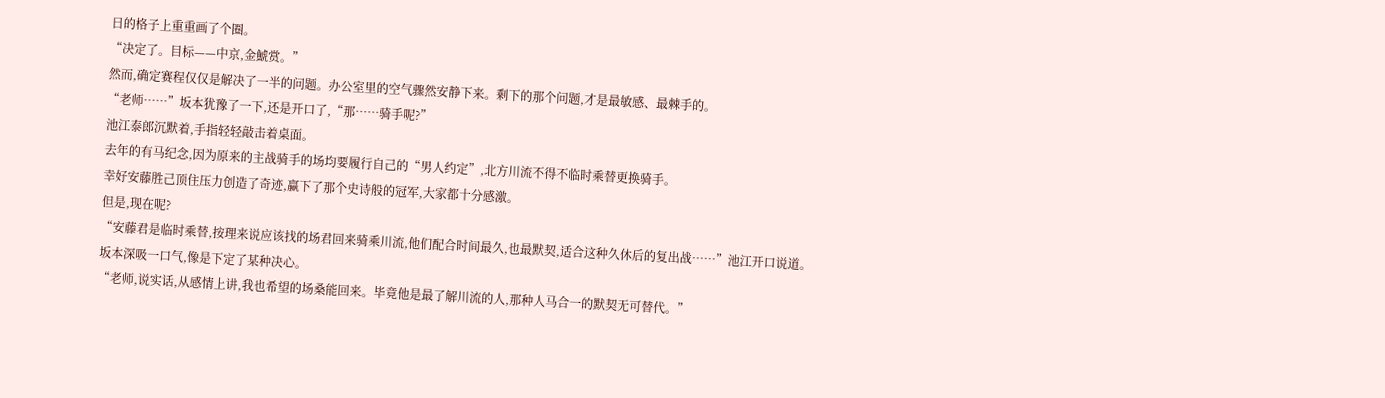日的格子上重重画了个圈。
“决定了。目标——中京,金鯱赏。”
然而,确定赛程仅仅是解决了一半的问题。办公室里的空气骤然安静下来。剩下的那个问题,才是最敏感、最棘手的。
“老师……”坂本犹豫了一下,还是开口了,“那……骑手呢?”
池江泰郎沉默着,手指轻轻敲击着桌面。
去年的有马纪念,因为原来的主战骑手的场均要履行自己的“男人约定”,北方川流不得不临时乘替更换骑手。
幸好安藤胜己顶住压力创造了奇迹,赢下了那个史诗般的冠军,大家都十分感激。
但是,现在呢?
“安藤君是临时乘替,按理来说应该找的场君回来骑乘川流,他们配合时间最久,也最默契,适合这种久休后的复出战……”池江开口说道。
坂本深吸一口气,像是下定了某种决心。
“老师,说实话,从感情上讲,我也希望的场桑能回来。毕竟他是最了解川流的人,那种人马合一的默契无可替代。”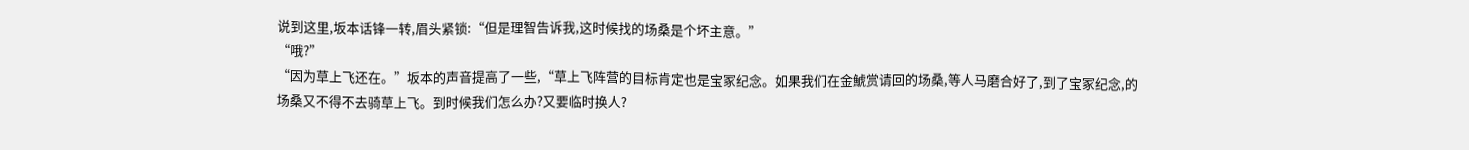说到这里,坂本话锋一转,眉头紧锁:“但是理智告诉我,这时候找的场桑是个坏主意。”
“哦?”
“因为草上飞还在。”坂本的声音提高了一些,“草上飞阵营的目标肯定也是宝冢纪念。如果我们在金鯱赏请回的场桑,等人马磨合好了,到了宝冢纪念,的场桑又不得不去骑草上飞。到时候我们怎么办?又要临时换人?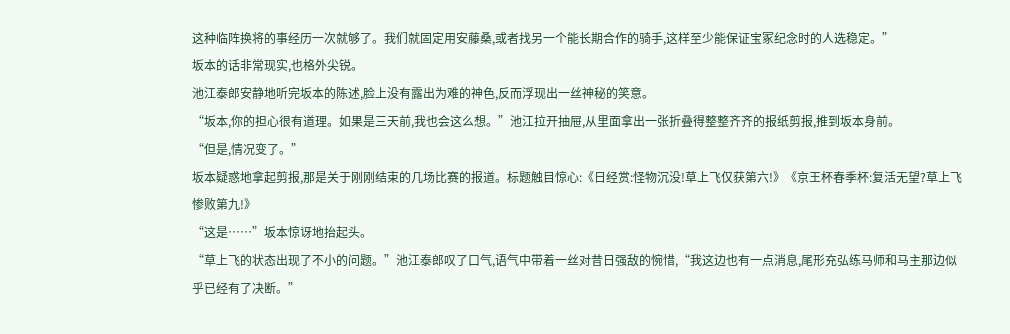这种临阵换将的事经历一次就够了。我们就固定用安藤桑,或者找另一个能长期合作的骑手,这样至少能保证宝冢纪念时的人选稳定。”
坂本的话非常现实,也格外尖锐。
池江泰郎安静地听完坂本的陈述,脸上没有露出为难的神色,反而浮现出一丝神秘的笑意。
“坂本,你的担心很有道理。如果是三天前,我也会这么想。”池江拉开抽屉,从里面拿出一张折叠得整整齐齐的报纸剪报,推到坂本身前。
“但是,情况变了。”
坂本疑惑地拿起剪报,那是关于刚刚结束的几场比赛的报道。标题触目惊心:《日经赏:怪物沉没!草上飞仅获第六!》《京王杯春季杯:复活无望?草上飞惨败第九!》
“这是……”坂本惊讶地抬起头。
“草上飞的状态出现了不小的问题。”池江泰郎叹了口气,语气中带着一丝对昔日强敌的惋惜,“我这边也有一点消息,尾形充弘练马师和马主那边似乎已经有了决断。”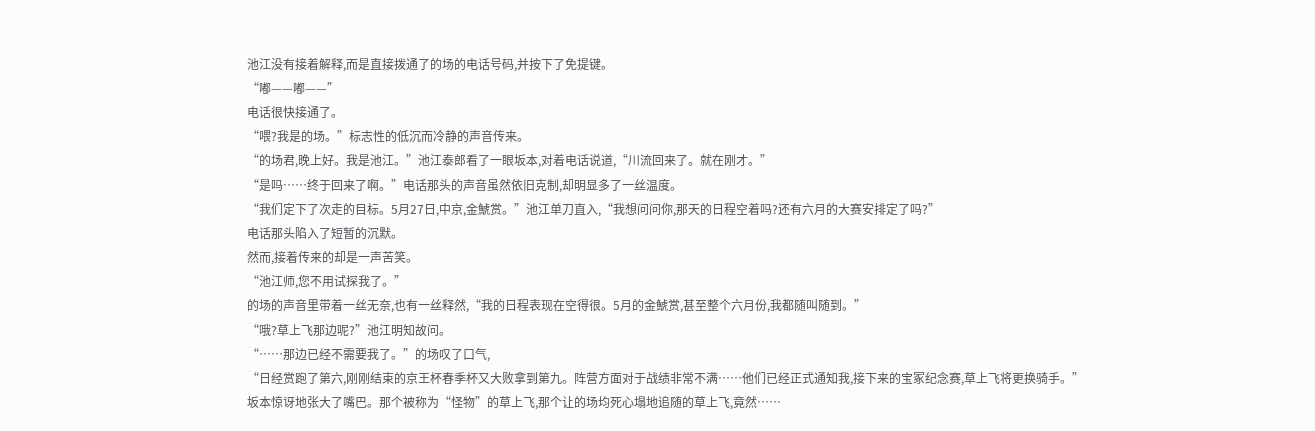池江没有接着解释,而是直接拨通了的场的电话号码,并按下了免提键。
“嘟——嘟——”
电话很快接通了。
“喂?我是的场。”标志性的低沉而冷静的声音传来。
“的场君,晚上好。我是池江。”池江泰郎看了一眼坂本,对着电话说道,“川流回来了。就在刚才。”
“是吗……终于回来了啊。”电话那头的声音虽然依旧克制,却明显多了一丝温度。
“我们定下了次走的目标。5月27日,中京,金鯱赏。”池江单刀直入,“我想问问你,那天的日程空着吗?还有六月的大赛安排定了吗?”
电话那头陷入了短暂的沉默。
然而,接着传来的却是一声苦笑。
“池江师,您不用试探我了。”
的场的声音里带着一丝无奈,也有一丝释然,“我的日程表现在空得很。5月的金鯱赏,甚至整个六月份,我都随叫随到。”
“哦?草上飞那边呢?”池江明知故问。
“……那边已经不需要我了。”的场叹了口气,
“日经赏跑了第六,刚刚结束的京王杯春季杯又大败拿到第九。阵营方面对于战绩非常不满……他们已经正式通知我,接下来的宝冢纪念赛,草上飞将更换骑手。”
坂本惊讶地张大了嘴巴。那个被称为“怪物”的草上飞,那个让的场均死心塌地追随的草上飞,竟然……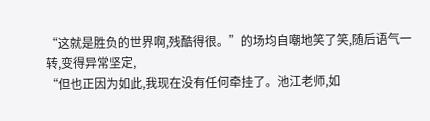“这就是胜负的世界啊,残酷得很。”的场均自嘲地笑了笑,随后语气一转,变得异常坚定,
“但也正因为如此,我现在没有任何牵挂了。池江老师,如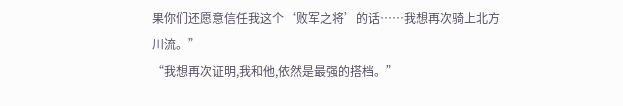果你们还愿意信任我这个‘败军之将’的话……我想再次骑上北方川流。”
“我想再次证明,我和他,依然是最强的搭档。”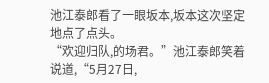池江泰郎看了一眼坂本,坂本这次坚定地点了点头。
“欢迎归队,的场君。”池江泰郎笑着说道,“5月27日,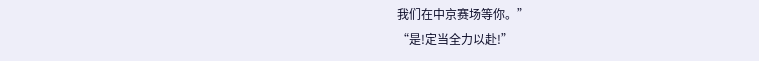我们在中京赛场等你。”
“是!定当全力以赴!”